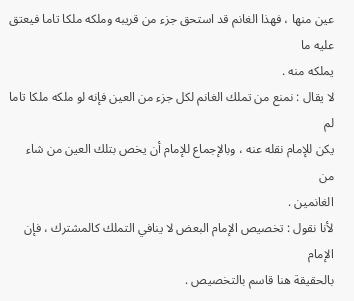عين منها ، فهذا الغانم قد استحق جزء من قريبه وملكه ملكا تاما فيعتق عليه ما
يملكه منه .
لا يقال : نمنع من تملك الغانم لكل جزء من العين فإنه لو ملكه ملكا تاما لم
يكن للإمام نقله عنه ، وبالإجماع للإمام أن يخص بتلك العين من شاء من
الغانمين .
لأنا نقول : تخصيص الإمام البعض لا ينافي التملك كالمشترك ، فإن الإمام
بالحقيقة هنا قاسم بالتخصيص .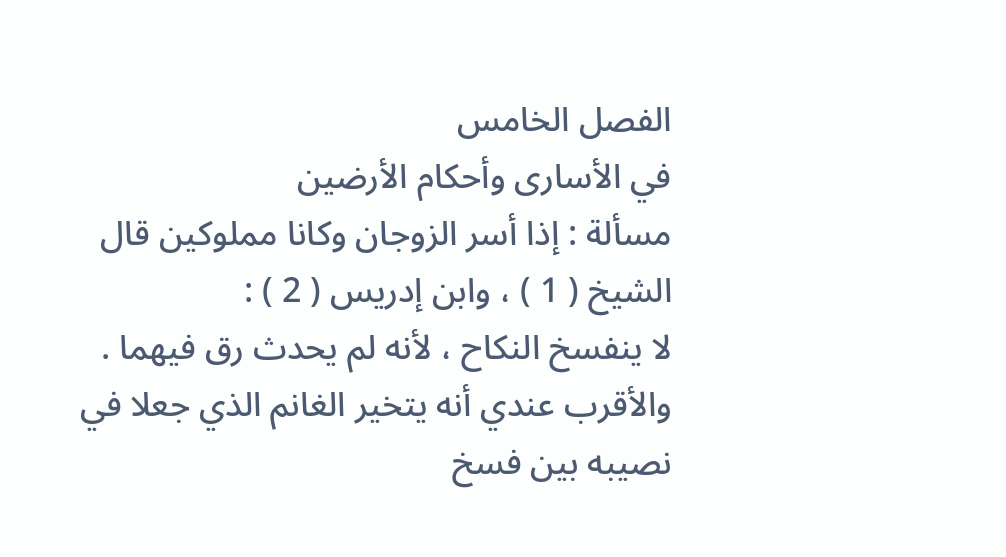الفصل الخامس
في الأسارى وأحكام الأرضين
مسألة : إذا أسر الزوجان وكانا مملوكين قال الشيخ ( 1 ) ، وابن إدريس ( 2 ) :
لا ينفسخ النكاح ، لأنه لم يحدث رق فيهما .
والأقرب عندي أنه يتخير الغانم الذي جعلا في نصيبه بين فسخ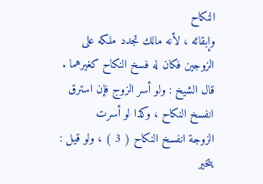النكاح
وإبقائه ، لأنه مالك تجدد ملكه على الزوجين فكان له فسخ النكاح كغيرهما .
قال الشيخ : ولو أسر الزوج فإن استرق انفسخ النكاح ، وكذا لو أسرت
الزوجة انفسخ النكاح ( 3 ) ، ولو قيل : يتخير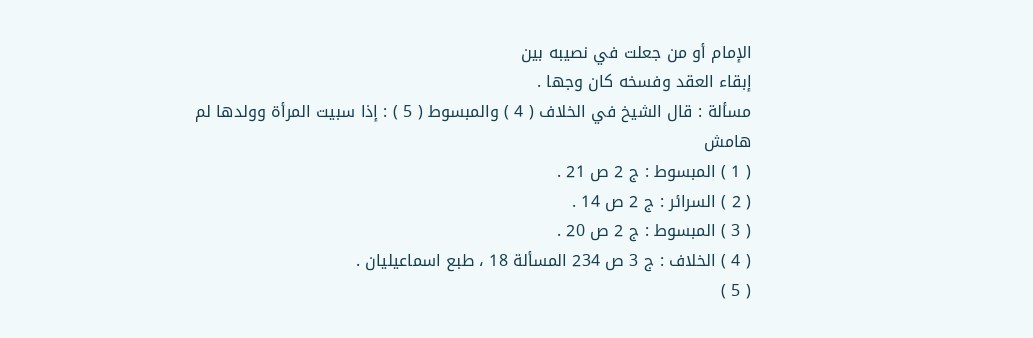الإمام أو من جعلت في نصيبه بين
إبقاء العقد وفسخه كان وجها .
مسألة : قال الشيخ في الخلاف ( 4 ) والمبسوط ( 5 ) : إذا سبيت المرأة وولدها لم
هامش
( 1 ) المبسوط : ج 2 ص 21 .
( 2 ) السرائر : ج 2 ص 14 .
( 3 ) المبسوط : ج 2 ص 20 .
( 4 ) الخلاف : ج 3 ص 234 المسألة 18 ، طبع اسماعيليان .
( 5 )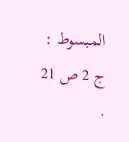المبسوط : ج 2 ص 21 .